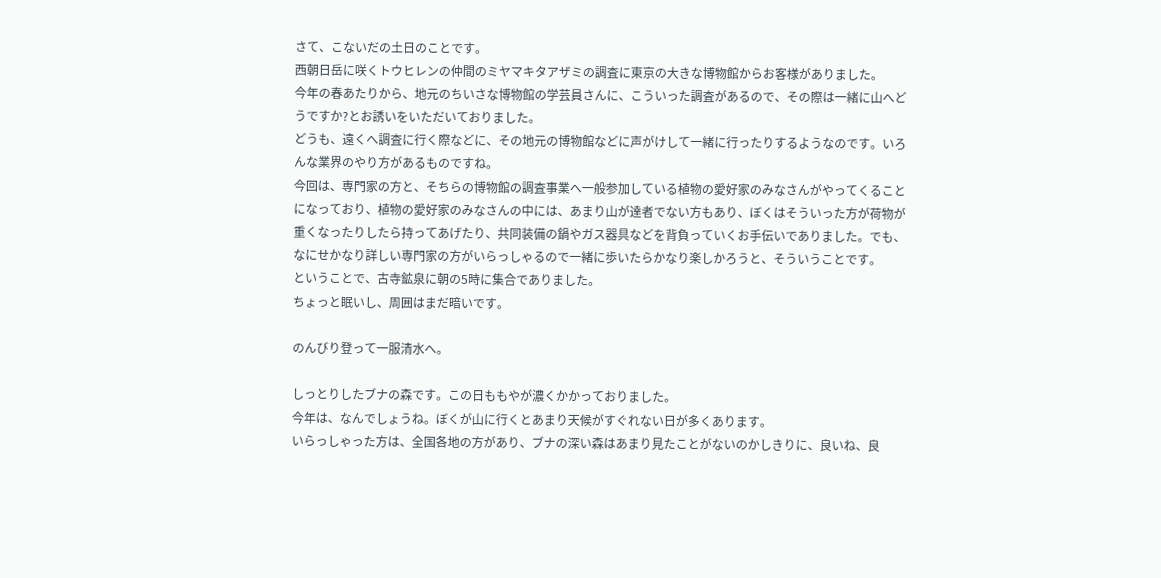さて、こないだの土日のことです。
西朝日岳に咲くトウヒレンの仲間のミヤマキタアザミの調査に東京の大きな博物館からお客様がありました。
今年の春あたりから、地元のちいさな博物館の学芸員さんに、こういった調査があるので、その際は一緒に山へどうですか?とお誘いをいただいておりました。
どうも、遠くへ調査に行く際などに、その地元の博物館などに声がけして一緒に行ったりするようなのです。いろんな業界のやり方があるものですね。
今回は、専門家の方と、そちらの博物館の調査事業へ一般参加している植物の愛好家のみなさんがやってくることになっており、植物の愛好家のみなさんの中には、あまり山が達者でない方もあり、ぼくはそういった方が荷物が重くなったりしたら持ってあげたり、共同装備の鍋やガス器具などを背負っていくお手伝いでありました。でも、なにせかなり詳しい専門家の方がいらっしゃるので一緒に歩いたらかなり楽しかろうと、そういうことです。
ということで、古寺鉱泉に朝の5時に集合でありました。
ちょっと眠いし、周囲はまだ暗いです。

のんびり登って一服清水へ。

しっとりしたブナの森です。この日ももやが濃くかかっておりました。
今年は、なんでしょうね。ぼくが山に行くとあまり天候がすぐれない日が多くあります。
いらっしゃった方は、全国各地の方があり、ブナの深い森はあまり見たことがないのかしきりに、良いね、良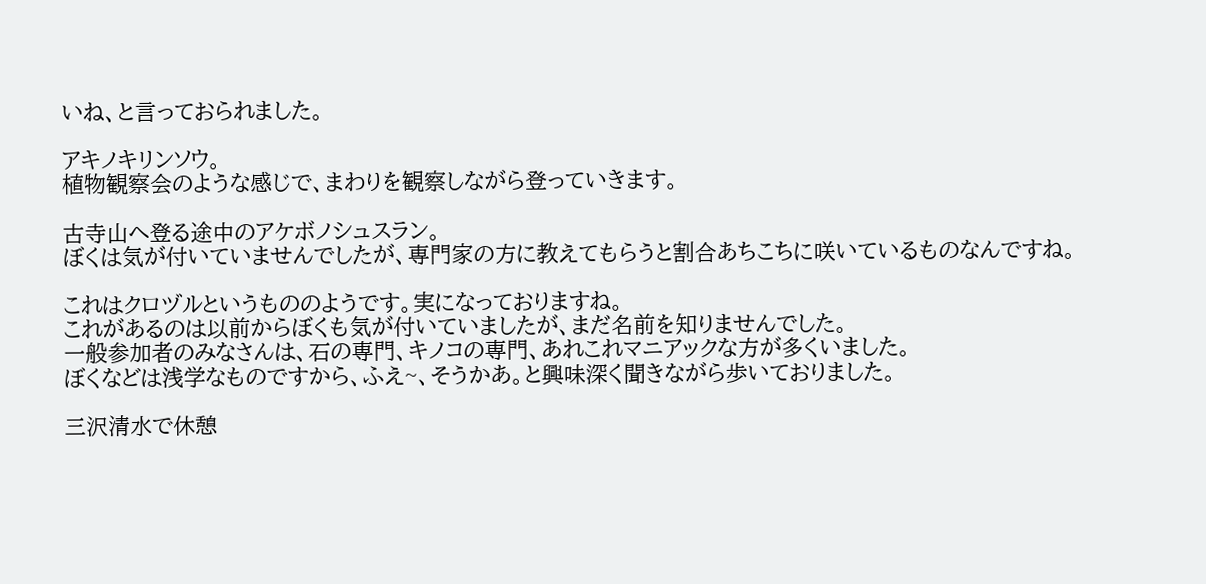いね、と言っておられました。

アキノキリンソウ。
植物観察会のような感じで、まわりを観察しながら登っていきます。

古寺山へ登る途中のアケボノシュスラン。
ぼくは気が付いていませんでしたが、専門家の方に教えてもらうと割合あちこちに咲いているものなんですね。

これはクロヅルというもののようです。実になっておりますね。
これがあるのは以前からぼくも気が付いていましたが、まだ名前を知りませんでした。
一般参加者のみなさんは、石の専門、キノコの専門、あれこれマニアックな方が多くいました。
ぼくなどは浅学なものですから、ふえ~、そうかあ。と興味深く聞きながら歩いておりました。

三沢清水で休憩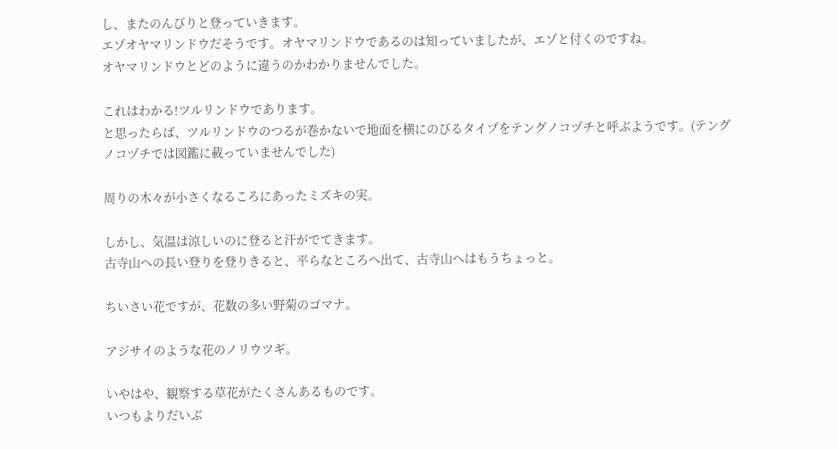し、またのんびりと登っていきます。
エゾオヤマリンドウだそうです。オヤマリンドウであるのは知っていましたが、エゾと付くのですね。
オヤマリンドウとどのように違うのかわかりませんでした。

これはわかる!ツルリンドウであります。
と思ったらば、ツルリンドウのつるが巻かないで地面を横にのびるタイプをテングノコヅチと呼ぶようです。(テングノコヅチでは図鑑に載っていませんでした)

周りの木々が小さくなるころにあったミズキの実。

しかし、気温は涼しいのに登ると汗がでてきます。
古寺山への長い登りを登りきると、平らなところへ出て、古寺山へはもうちょっと。

ちいさい花ですが、花数の多い野菊のゴマナ。

アジサイのような花のノリウツギ。

いやはや、観察する草花がたくさんあるものです。
いつもよりだいぶ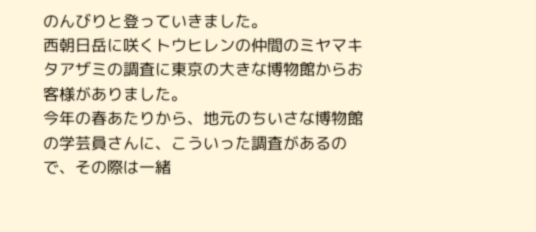のんびりと登っていきました。
西朝日岳に咲くトウヒレンの仲間のミヤマキタアザミの調査に東京の大きな博物館からお客様がありました。
今年の春あたりから、地元のちいさな博物館の学芸員さんに、こういった調査があるので、その際は一緒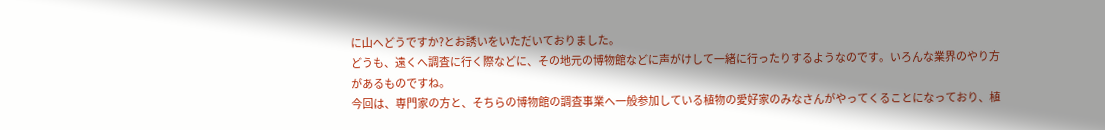に山へどうですか?とお誘いをいただいておりました。
どうも、遠くへ調査に行く際などに、その地元の博物館などに声がけして一緒に行ったりするようなのです。いろんな業界のやり方があるものですね。
今回は、専門家の方と、そちらの博物館の調査事業へ一般参加している植物の愛好家のみなさんがやってくることになっており、植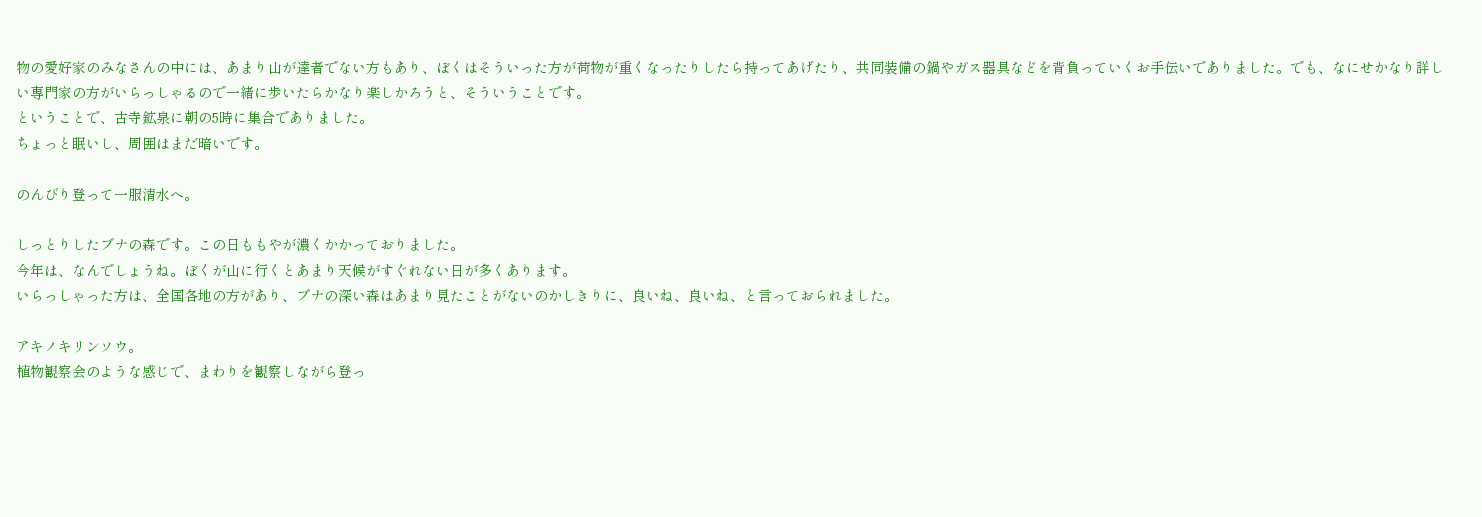物の愛好家のみなさんの中には、あまり山が達者でない方もあり、ぼくはそういった方が荷物が重くなったりしたら持ってあげたり、共同装備の鍋やガス器具などを背負っていくお手伝いでありました。でも、なにせかなり詳しい専門家の方がいらっしゃるので一緒に歩いたらかなり楽しかろうと、そういうことです。
ということで、古寺鉱泉に朝の5時に集合でありました。
ちょっと眠いし、周囲はまだ暗いです。

のんびり登って一服清水へ。

しっとりしたブナの森です。この日ももやが濃くかかっておりました。
今年は、なんでしょうね。ぼくが山に行くとあまり天候がすぐれない日が多くあります。
いらっしゃった方は、全国各地の方があり、ブナの深い森はあまり見たことがないのかしきりに、良いね、良いね、と言っておられました。

アキノキリンソウ。
植物観察会のような感じで、まわりを観察しながら登っ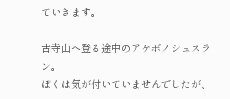ていきます。

古寺山へ登る途中のアケボノシュスラン。
ぼくは気が付いていませんでしたが、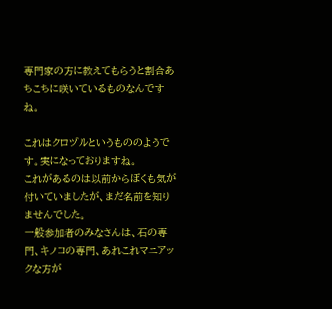専門家の方に教えてもらうと割合あちこちに咲いているものなんですね。

これはクロヅルというもののようです。実になっておりますね。
これがあるのは以前からぼくも気が付いていましたが、まだ名前を知りませんでした。
一般参加者のみなさんは、石の専門、キノコの専門、あれこれマニアックな方が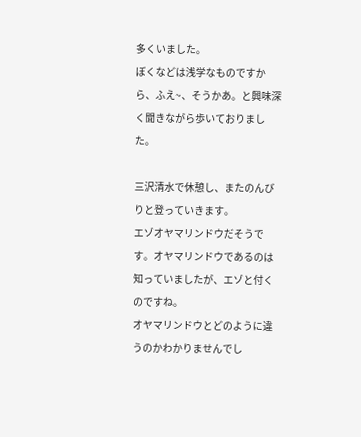多くいました。
ぼくなどは浅学なものですから、ふえ~、そうかあ。と興味深く聞きながら歩いておりました。

三沢清水で休憩し、またのんびりと登っていきます。
エゾオヤマリンドウだそうです。オヤマリンドウであるのは知っていましたが、エゾと付くのですね。
オヤマリンドウとどのように違うのかわかりませんでし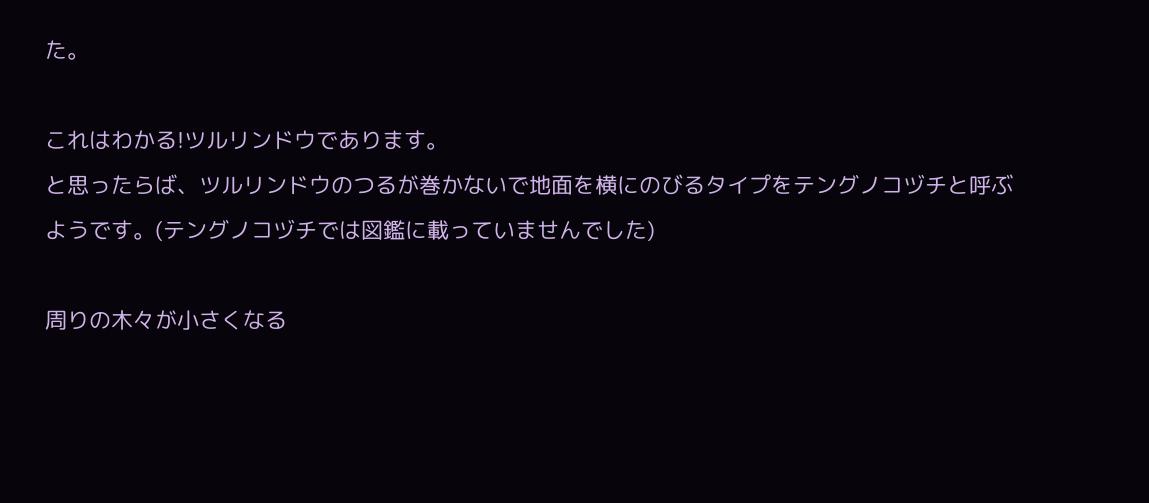た。

これはわかる!ツルリンドウであります。
と思ったらば、ツルリンドウのつるが巻かないで地面を横にのびるタイプをテングノコヅチと呼ぶようです。(テングノコヅチでは図鑑に載っていませんでした)

周りの木々が小さくなる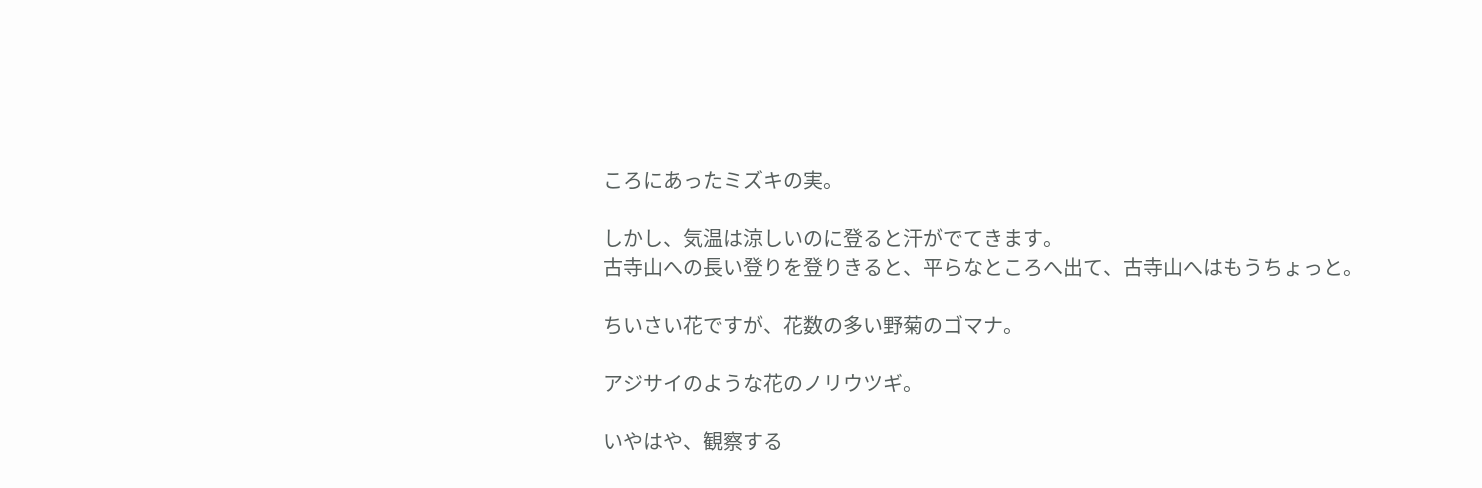ころにあったミズキの実。

しかし、気温は涼しいのに登ると汗がでてきます。
古寺山への長い登りを登りきると、平らなところへ出て、古寺山へはもうちょっと。

ちいさい花ですが、花数の多い野菊のゴマナ。

アジサイのような花のノリウツギ。

いやはや、観察する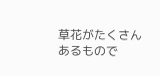草花がたくさんあるもので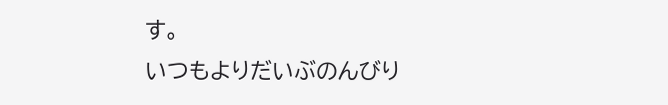す。
いつもよりだいぶのんびり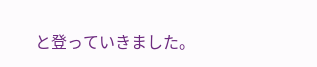と登っていきました。